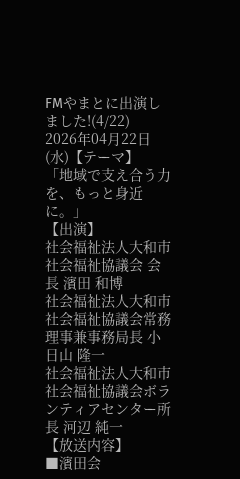FMやまとに出演しました!(4/22)
2026年04月22日(水)【テーマ】
「地域で支え合う力を、もっと身近に。」
【出演】
社会福祉法人大和市社会福祉協議会 会長 濱田 和博
社会福祉法人大和市社会福祉協議会常務理事兼事務局長 小日山 隆一
社会福祉法人大和市社会福祉協議会ボランティアセンター所長 河辺 純一
【放送内容】
■濱田会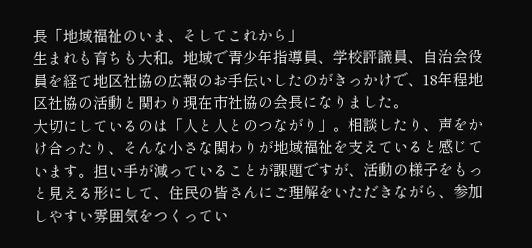長「地域福祉のいま、そしてこれから」
生まれも育ちも大和。地域で青少年指導員、学校評議員、自治会役員を経て地区社協の広報のお手伝いしたのがきっかけで、18年程地区社協の活動と関わり現在市社協の会長になりました。
大切にしているのは「人と人とのつながり」。相談したり、声をかけ合ったり、そんな小さな関わりが地域福祉を支えていると感じています。担い手が減っていることが課題ですが、活動の様子をもっと見える形にして、住民の皆さんにご理解をいただきながら、参加しやすい雰囲気をつくってい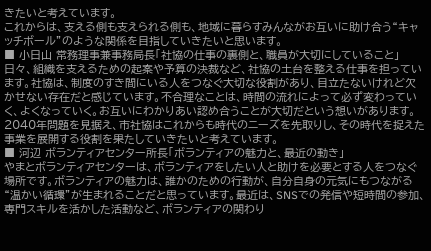きたいと考えています。
これからは、支える側も支えられる側も、地域に暮らすみんながお互いに助け合う“キャッチボール”のような関係を目指していきたいと思います。
■ 小日山 常務理事兼事務局長「社協の仕事の裏側と、職員が大切にしていること」
日々、組織を支えるための起案や予算の決裁など、社協の土台を整える仕事を担っています。社協は、制度のすき間にいる人をつなぐ大切な役割があり、目立たないけれど欠かせない存在だと感じています。不合理なことは、時間の流れによって必ず変わっていく、よくなっていく。お互いにわかりあい認め合うことが大切だという想いがあります。
2040年問題を見据え、市社協はこれからも時代のニーズを先取りし、その時代を捉えた事業を展開する役割を果たしていきたいと考えています。
■ 河辺 ボランティアセンター所長「ボランティアの魅力と、最近の動き」
やまとボランティアセンターは、ボランティアをしたい人と助けを必要とする人をつなぐ場所です。ボランティアの魅力は、誰かのための行動が、自分自身の元気にもつながる“温かい循環”が生まれることだと思っています。最近は、SNSでの発信や短時間の参加、専門スキルを活かした活動など、ボランティアの関わり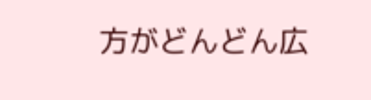方がどんどん広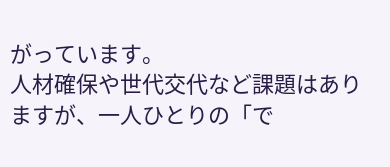がっています。
人材確保や世代交代など課題はありますが、一人ひとりの「で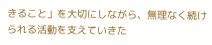きること」を大切にしながら、無理なく続けられる活動を支えていきた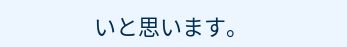いと思います。